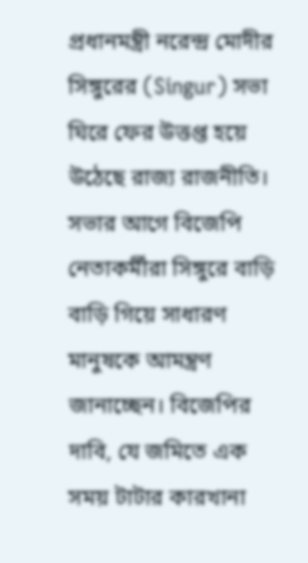প্রধানমন্ত্রী নরেন্দ্র মোদীর সিঙ্গুরের (Singur) সভা ঘিরে ফের উত্তপ্ত হয়ে উঠেছে রাজ্য রাজনীতি। সভার আগে বিজেপি নেতাকর্মীরা সিঙ্গুরে বাড়ি বাড়ি গিয়ে সাধারণ মানুষকে আমন্ত্রণ জানাচ্ছেন। বিজেপির দাবি, যে জমিতে এক সময় টাটার কারখানা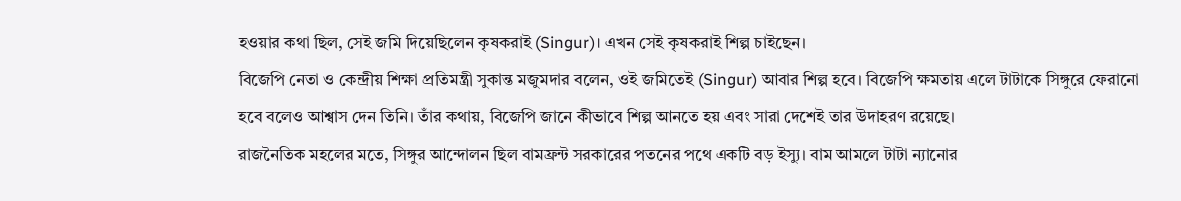হওয়ার কথা ছিল, সেই জমি দিয়েছিলেন কৃষকরাই (Singur)। এখন সেই কৃষকরাই শিল্প চাইছেন।
বিজেপি নেতা ও কেন্দ্রীয় শিক্ষা প্রতিমন্ত্রী সুকান্ত মজুমদার বলেন, ওই জমিতেই (Singur) আবার শিল্প হবে। বিজেপি ক্ষমতায় এলে টাটাকে সিঙ্গুরে ফেরানো হবে বলেও আশ্বাস দেন তিনি। তাঁর কথায়, বিজেপি জানে কীভাবে শিল্প আনতে হয় এবং সারা দেশেই তার উদাহরণ রয়েছে।
রাজনৈতিক মহলের মতে, সিঙ্গুর আন্দোলন ছিল বামফ্রন্ট সরকারের পতনের পথে একটি বড় ইস্যু। বাম আমলে টাটা ন্যানোর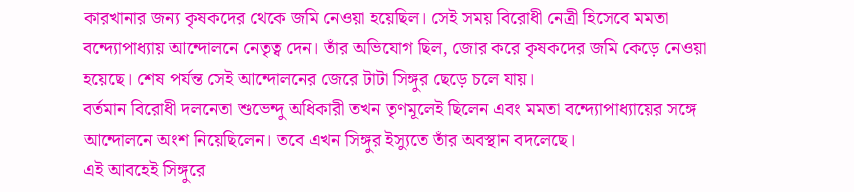কারখানার জন্য কৃষকদের থেকে জমি নেওয়া হয়েছিল। সেই সময় বিরোধী নেত্রী হিসেবে মমতা বন্দ্যোপাধ্যায় আন্দোলনে নেতৃত্ব দেন। তাঁর অভিযোগ ছিল, জোর করে কৃষকদের জমি কেড়ে নেওয়া হয়েছে। শেষ পর্যন্ত সেই আন্দোলনের জেরে টাটা সিঙ্গুর ছেড়ে চলে যায়।
বর্তমান বিরোধী দলনেতা শুভেন্দু অধিকারী তখন তৃণমূলেই ছিলেন এবং মমতা বন্দ্যোপাধ্যায়ের সঙ্গে আন্দোলনে অংশ নিয়েছিলেন। তবে এখন সিঙ্গুর ইস্যুতে তাঁর অবস্থান বদলেছে।
এই আবহেই সিঙ্গুরে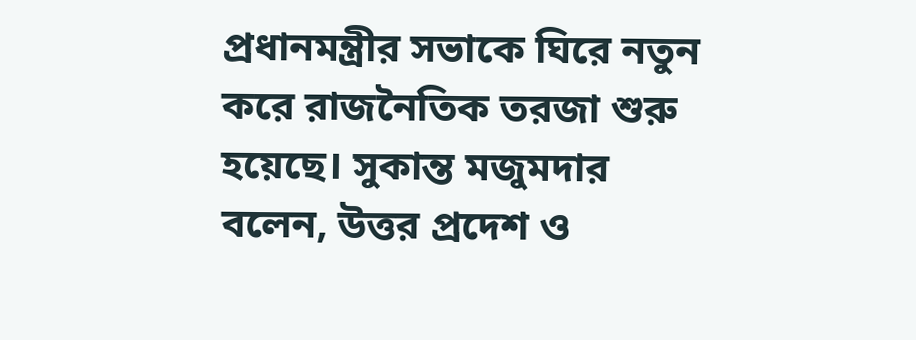প্রধানমন্ত্রীর সভাকে ঘিরে নতুন করে রাজনৈতিক তরজা শুরু হয়েছে। সুকান্ত মজুমদার বলেন, উত্তর প্রদেশ ও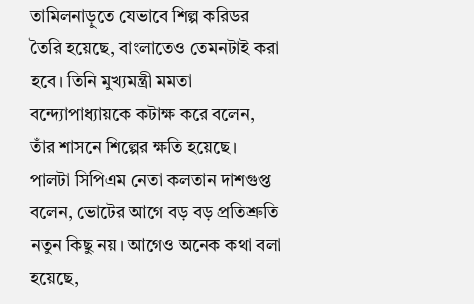তামিলনাড়ুতে যেভাবে শিল্প করিডর তৈরি হয়েছে, বাংলাতেও তেমনটাই করা হবে। তিনি মুখ্যমন্ত্রী মমতা বন্দ্যোপাধ্যায়কে কটাক্ষ করে বলেন, তাঁর শাসনে শিল্পের ক্ষতি হয়েছে।
পালটা সিপিএম নেতা কলতান দাশগুপ্ত বলেন, ভোটের আগে বড় বড় প্রতিশ্রুতি নতুন কিছু নয়। আগেও অনেক কথা বলা হয়েছে,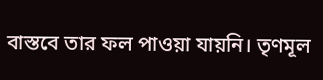বাস্তবে তার ফল পাওয়া যায়নি। তৃণমূল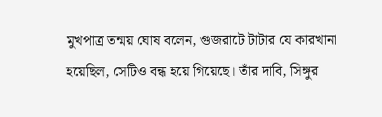মুখপাত্র তন্ময় ঘোষ বলেন, গুজরাটে টাটার যে কারখানা হয়েছিল, সেটিও বন্ধ হয়ে গিয়েছে। তাঁর দাবি, সিঙ্গুর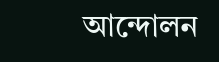আন্দোলন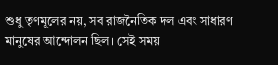শুধু তৃণমূলের নয়, সব রাজনৈতিক দল এবং সাধারণ মানুষের আন্দোলন ছিল। সেই সময়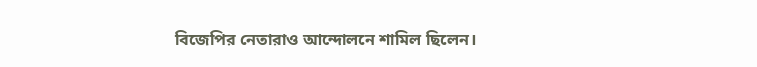বিজেপির নেতারাও আন্দোলনে শামিল ছিলেন।